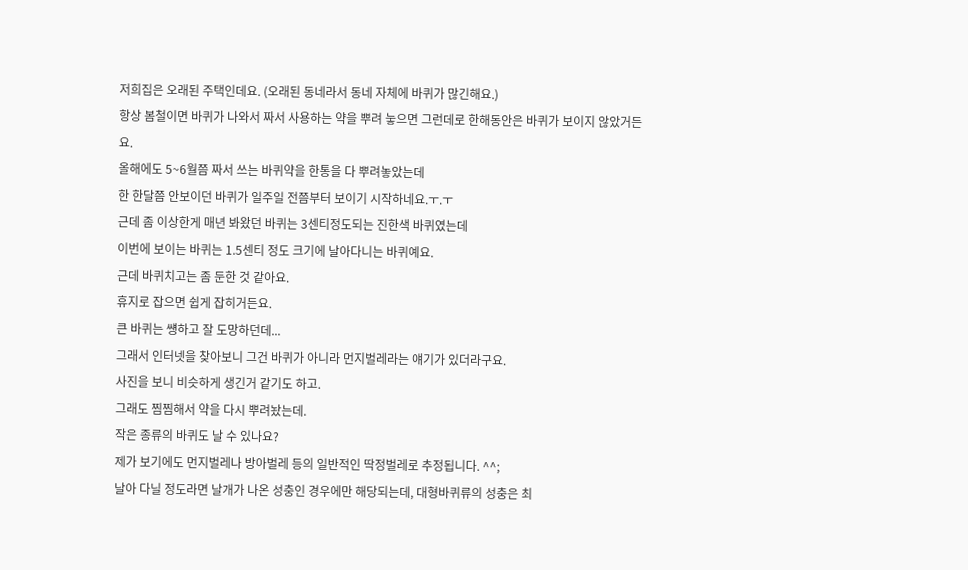저희집은 오래된 주택인데요. (오래된 동네라서 동네 자체에 바퀴가 많긴해요.)
항상 봄철이면 바퀴가 나와서 짜서 사용하는 약을 뿌려 눟으면 그런데로 한해동안은 바퀴가 보이지 않았거든요.
올해에도 5~6월쯤 짜서 쓰는 바퀴약을 한통을 다 뿌려놓았는데
한 한달쯤 안보이던 바퀴가 일주일 전쯤부터 보이기 시작하네요.ㅜ.ㅜ
근데 좀 이상한게 매년 봐왔던 바퀴는 3센티정도되는 진한색 바퀴였는데
이번에 보이는 바퀴는 1.5센티 정도 크기에 날아다니는 바퀴예요.
근데 바퀴치고는 좀 둔한 것 같아요.
휴지로 잡으면 쉽게 잡히거든요.
큰 바퀴는 썡하고 잘 도망하던데...
그래서 인터넷을 찾아보니 그건 바퀴가 아니라 먼지벌레라는 얘기가 있더라구요.
사진을 보니 비슷하게 생긴거 같기도 하고.
그래도 찜찜해서 약을 다시 뿌려놨는데.
작은 종류의 바퀴도 날 수 있나요?
제가 보기에도 먼지벌레나 방아벌레 등의 일반적인 딱정벌레로 추정됩니다. ^^;
날아 다닐 정도라면 날개가 나온 성충인 경우에만 해당되는데, 대형바퀴류의 성충은 최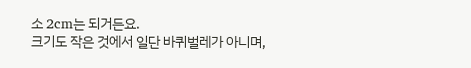소 2cm는 되거든요.
크기도 작은 것에서 일단 바퀴벌레가 아니며,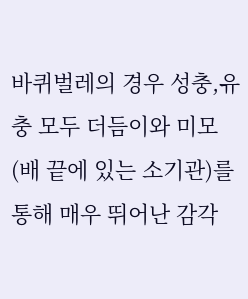바퀴벌레의 경우 성충,유충 모두 더듬이와 미모(배 끝에 있는 소기관)를 통해 매우 뛰어난 감각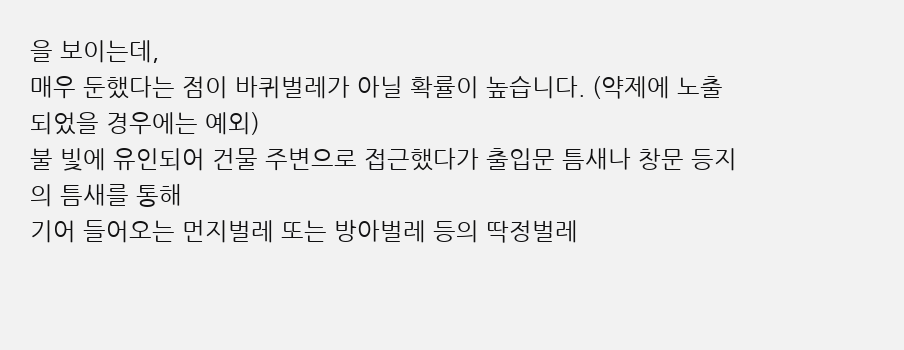을 보이는데,
매우 둔했다는 점이 바퀴벌레가 아닐 확률이 높습니다. (약제에 노출되었을 경우에는 예외)
불 빛에 유인되어 건물 주변으로 접근했다가 출입문 틈새나 창문 등지의 틈새를 통해
기어 들어오는 먼지벌레 또는 방아벌레 등의 딱정벌레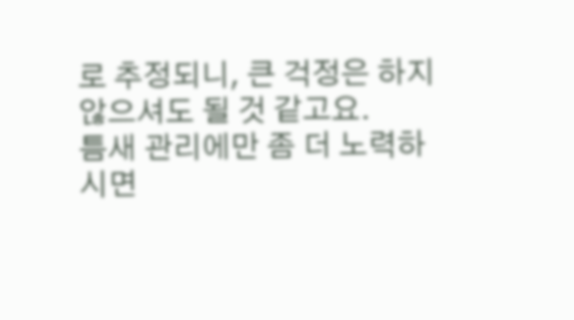로 추정되니, 큰 걱정은 하지 않으셔도 될 것 같고요.
틈새 관리에만 좀 더 노력하시면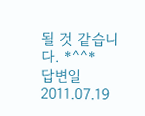될 것 같습니다. *^^*
답변일 2011.07.19